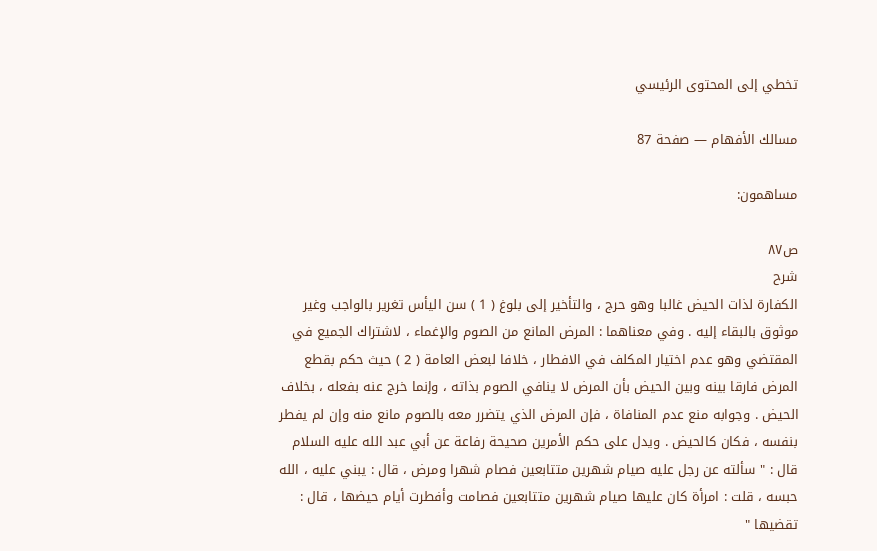تخطي إلى المحتوى الرئيسي

مسالك الأفهام — صفحة 87

مساهمون:

ص٨٧
شرح
الكفارة لذات الحيض غالبا وهو حرج ، والتأخير إلى بلوغ ( 1 ) سن اليأس تغرير بالواجب وغير موثوق بالبقاء إليه . وفي معناهما : المرض المانع من الصوم والإغماء ، لاشتراك الجميع في المقتضي وهو عدم اختيار المكلف في الافطار ، خلافا لبعض العامة ( 2 ) حيث حكم بقطع المرض فارقا بينه وبين الحيض بأن المرض لا ينافي الصوم بذاته ، وإنما خرج عنه بفعله ، بخلاف الحيض . وجوابه منع عدم المنافاة ، فإن المرض الذي يتضرر معه بالصوم مانع منه وإن لم يفطر بنفسه ، فكان كالحيض . ويدل على حكم الأمرين صحيحة رفاعة عن أبي عبد الله عليه السلام قال : " سألته عن رجل عليه صيام شهرين متتابعين فصام شهرا ومرض ، قال : يبني عليه ، الله حبسه ، قلت : امرأة كان عليها صيام شهرين متتابعين فصامت وأفطرت أيام حيضها ، قال : تقضيها "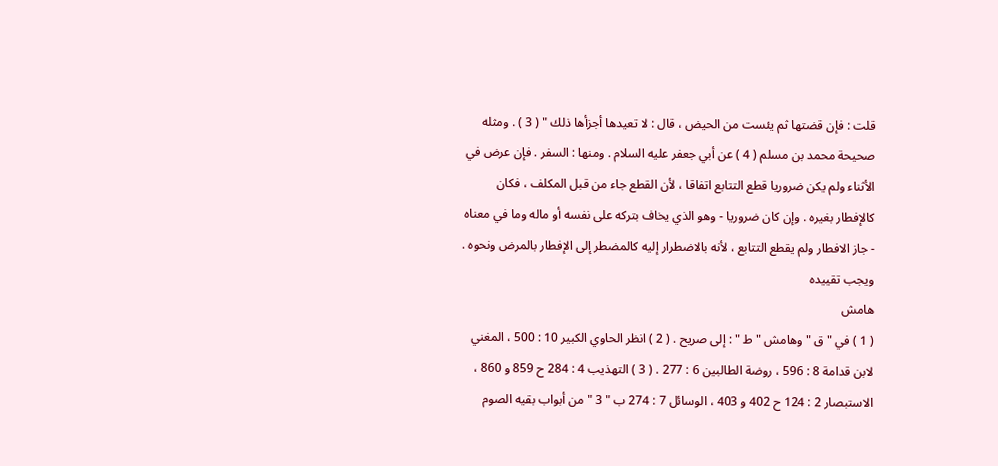قلت : فإن قضتها ثم يئست من الحيض ، قال : لا تعيدها أجزأها ذلك " ( 3 ) . ومثله صحيحة محمد بن مسلم ( 4 ) عن أبي جعفر عليه السلام . ومنها : السفر . فإن عرض في الأثناء ولم يكن ضروريا قطع التتابع اتفاقا ، لأن القطع جاء من قبل المكلف ، فكان كالإفطار بغيره . وإن كان ضروريا - وهو الذي يخاف بتركه على نفسه أو ماله وما في معناه - جاز الافطار ولم يقطع التتابع ، لأنه بالاضطرار إليه كالمضطر إلى الإفطار بالمرض ونحوه . ويجب تقييده
هامش
( 1 ) في " ق " وهامش " ط " : إلى صريح . ( 2 ) انظر الحاوي الكبير 10 : 500 ، المغني لابن قدامة 8 : 596 ، روضة الطالبين 6 : 277 . ( 3 ) التهذيب 4 : 284 ح 859 و 860 ، الاستبصار 2 : 124 ح 402 و 403 ، الوسائل 7 : 274 ب " 3 " من أبواب بقيه الصوم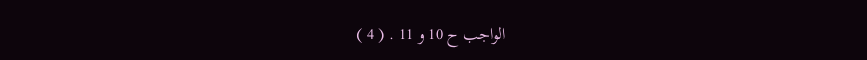الواجب ح 10 و 11 . ( 4 )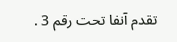تقدم آنفا تحت رقم 3 .